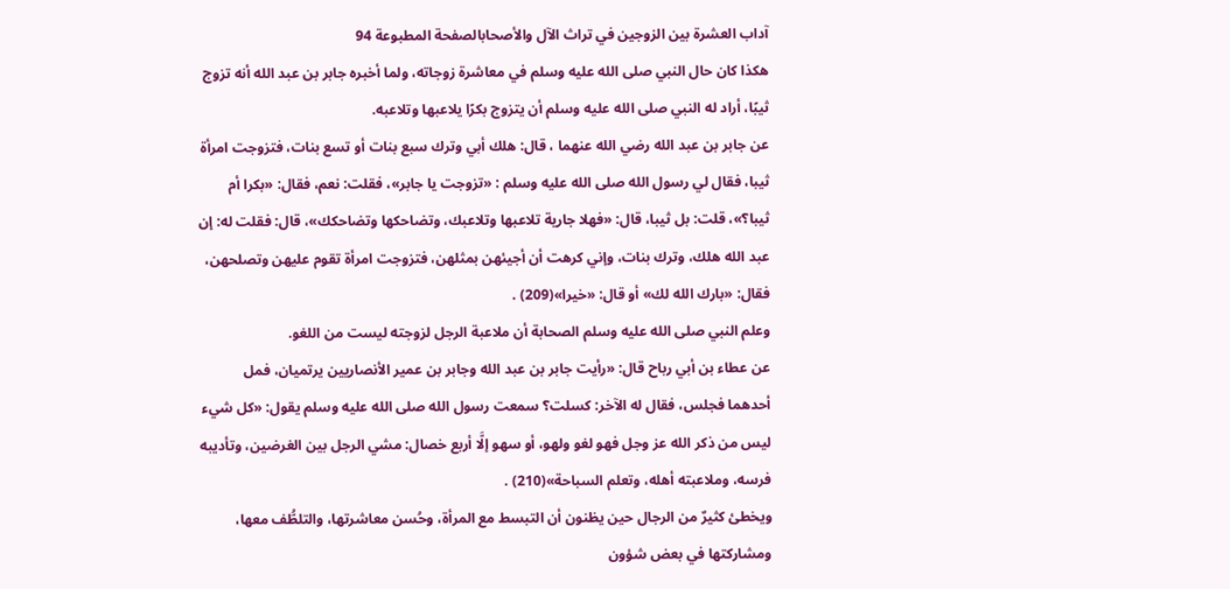آداب العشرة بين الزوجين في تراث الآل والأصحابالصفحة المطبوعة 94
هكذا كان حال النبي صلى الله عليه وسلم في معاشرة زوجاته، ولما أخبره جابر بن عبد الله أنه تزوج ثيبًا، أراد له النبي صلى الله عليه وسلم أن يتزوج بكرًا يلاعبها وتلاعبه.
عن جابر بن عبد الله رضي الله عنهما ، قال: هلك أبي وترك سبع بنات أو تسع بنات، فتزوجت امرأة ثيبا، فقال لي رسول الله صلى الله عليه وسلم : «تزوجت يا جابر»، فقلت: نعم، فقال: «بكرا أم ثيبا؟»، قلت: بل ثيبا، قال: «فهلا جارية تلاعبها وتلاعبك، وتضاحكها وتضاحكك»، قال: فقلت له: إن عبد الله هلك، وترك بنات، وإني كرهت أن أجيئهن بمثلهن، فتزوجت امرأة تقوم عليهن وتصلحهن، فقال: «بارك الله لك» أو قال: «خيرا»(209) .
وعلم النبي صلى الله عليه وسلم الصحابة أن ملاعبة الرجل لزوجته ليست من اللغو.
عن عطاء بن أبي رباح قال: «رأيت جابر بن عبد الله وجابر بن عمير الأنصاريين يرتميان، فمل أحدهما فجلس، فقال له الآخر: كسلت؟ سمعت رسول الله صلى الله عليه وسلم يقول: «كل شيء ليس من ذكر الله عز وجل فهو لغو ولهو، أو سهو إلَّا أربع خصال: مشي الرجل بين الغرضين، وتأديبه فرسه، وملاعبته أهله، وتعلم السباحة»(210) .
ويخطئ كثيرٌ من الرجال حين يظنون أن التبسط مع المرأة، وحُسن معاشرتها، والتلطُّف معها، ومشاركتها في بعض شؤون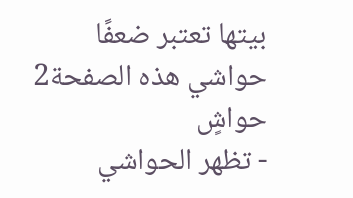بيتها تعتبر ضعفًا
حواشي هذه الصفحة2 حواشٍ
- تظهر الحواشي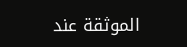الموثقة عند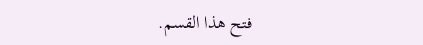فتح هذا القسم.